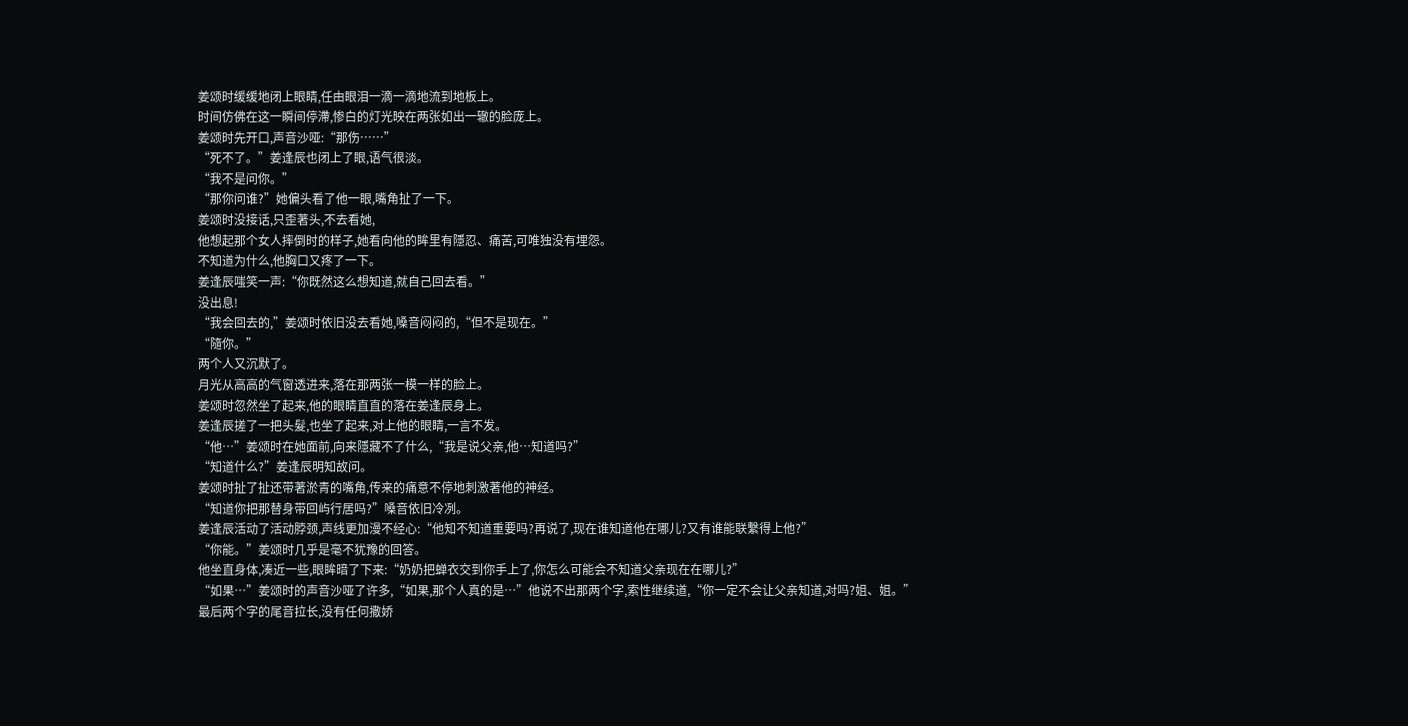姜颂时缓缓地闭上眼睛,任由眼泪一滴一滴地流到地板上。
时间仿佛在这一瞬间停滯,惨白的灯光映在两张如出一辙的脸庞上。
姜颂时先开口,声音沙哑:“那伤……”
“死不了。”姜逢辰也闭上了眼,语气很淡。
“我不是问你。”
“那你问谁?”她偏头看了他一眼,嘴角扯了一下。
姜颂时没接话,只歪著头,不去看她,
他想起那个女人摔倒时的样子,她看向他的眸里有隱忍、痛苦,可唯独没有埋怨。
不知道为什么,他胸口又疼了一下。
姜逢辰嗤笑一声:“你既然这么想知道,就自己回去看。”
没出息!
“我会回去的,”姜颂时依旧没去看她,嗓音闷闷的,“但不是现在。”
“隨你。”
两个人又沉默了。
月光从高高的气窗透进来,落在那两张一模一样的脸上。
姜颂时忽然坐了起来,他的眼睛直直的落在姜逢辰身上。
姜逢辰搓了一把头髮,也坐了起来,对上他的眼睛,一言不发。
“他…”姜颂时在她面前,向来隱藏不了什么,“我是说父亲,他…知道吗?”
“知道什么?”姜逢辰明知故问。
姜颂时扯了扯还带著淤青的嘴角,传来的痛意不停地刺激著他的神经。
“知道你把那替身带回屿行居吗?”嗓音依旧冷冽。
姜逢辰活动了活动脖颈,声线更加漫不经心:“他知不知道重要吗?再说了,现在谁知道他在哪儿?又有谁能联繫得上他?”
“你能。”姜颂时几乎是毫不犹豫的回答。
他坐直身体,凑近一些,眼眸暗了下来:“奶奶把蝉衣交到你手上了,你怎么可能会不知道父亲现在在哪儿?”
“如果…”姜颂时的声音沙哑了许多,“如果,那个人真的是…”他说不出那两个字,索性继续道,“你一定不会让父亲知道,对吗?姐、姐。”
最后两个字的尾音拉长,没有任何撒娇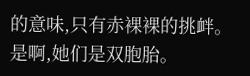的意味,只有赤裸裸的挑衅。
是啊,她们是双胞胎。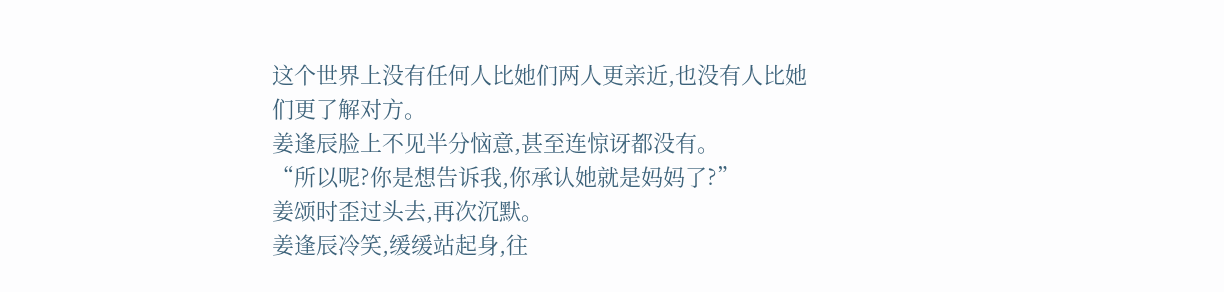这个世界上没有任何人比她们两人更亲近,也没有人比她们更了解对方。
姜逢辰脸上不见半分恼意,甚至连惊讶都没有。
“所以呢?你是想告诉我,你承认她就是妈妈了?”
姜颂时歪过头去,再次沉默。
姜逢辰冷笑,缓缓站起身,往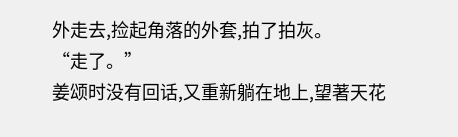外走去,捡起角落的外套,拍了拍灰。
“走了。”
姜颂时没有回话,又重新躺在地上,望著天花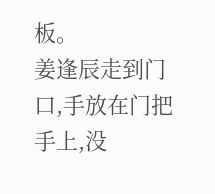板。
姜逢辰走到门口,手放在门把手上,没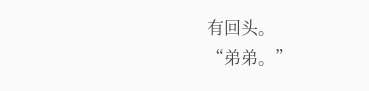有回头。
“弟弟。”